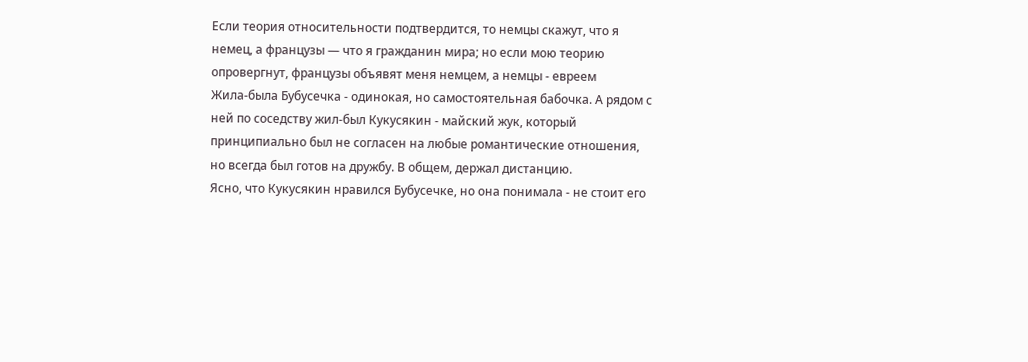Если теория относительности подтвердится, то немцы скажут, что я немец, а французы — что я гражданин мира; но если мою теорию опровергнут, французы объявят меня немцем, а немцы - евреем
Жила-была Бубусечка - одинокая, но самостоятельная бабочка. А рядом с ней по соседству жил-был Кукусякин - майский жук, который принципиально был не согласен на любые романтические отношения, но всегда был готов на дружбу. В общем, держал дистанцию.
Ясно, что Кукусякин нравился Бубусечке, но она понимала - не стоит его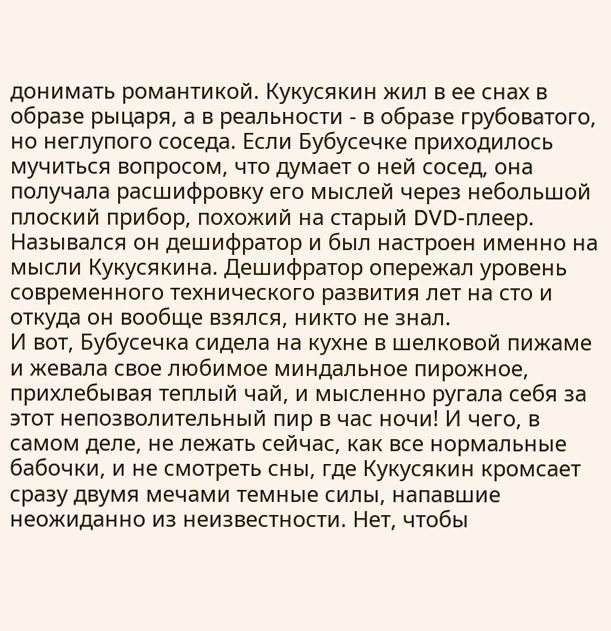донимать романтикой. Кукусякин жил в ее снах в образе рыцаря, а в реальности - в образе грубоватого, но неглупого соседа. Если Бубусечке приходилось мучиться вопросом, что думает о ней сосед, она получала расшифровку его мыслей через небольшой плоский прибор, похожий на старый DVD-плеер. Назывался он дешифратор и был настроен именно на мысли Кукусякина. Дешифратор опережал уровень современного технического развития лет на сто и откуда он вообще взялся, никто не знал.
И вот, Бубусечка сидела на кухне в шелковой пижаме и жевала свое любимое миндальное пирожное, прихлебывая теплый чай, и мысленно ругала себя за этот непозволительный пир в час ночи! И чего, в самом деле, не лежать сейчас, как все нормальные бабочки, и не смотреть сны, где Кукусякин кромсает сразу двумя мечами темные силы, напавшие неожиданно из неизвестности. Нет, чтобы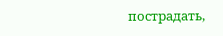пострадать,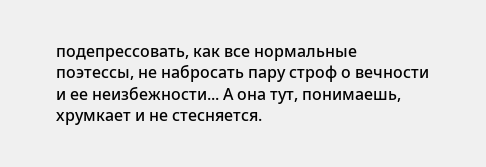подепрессовать, как все нормальные поэтессы, не набросать пару строф о вечности и ее неизбежности... А она тут, понимаешь, хрумкает и не стесняется.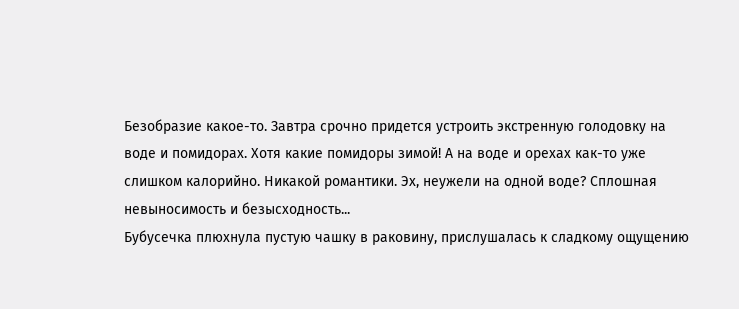Безобразие какое-то. Завтра срочно придется устроить экстренную голодовку на воде и помидорах. Хотя какие помидоры зимой! А на воде и орехах как-то уже слишком калорийно. Никакой романтики. Эх, неужели на одной воде? Сплошная невыносимость и безысходность...
Бубусечка плюхнула пустую чашку в раковину, прислушалась к сладкому ощущению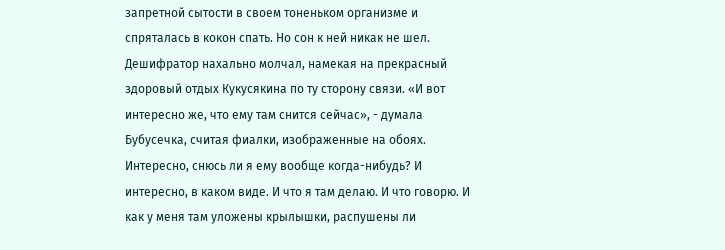запретной сытости в своем тоненьком организме и спряталась в кокон спать. Но сон к ней никак не шел. Дешифратор нахально молчал, намекая на прекрасный здоровый отдых Кукусякина по ту сторону связи. «И вот интересно же, что ему там снится сейчас», - думала Бубусечка, считая фиалки, изображенные на обоях. Интересно, снюсь ли я ему вообще когда-нибудь? И интересно, в каком виде. И что я там делаю. И что говорю. И как у меня там уложены крылышки, распушены ли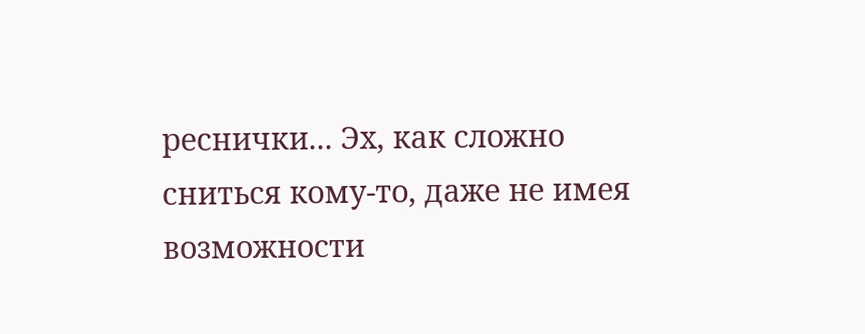реснички... Эх, как сложно сниться кому-то, даже не имея возможности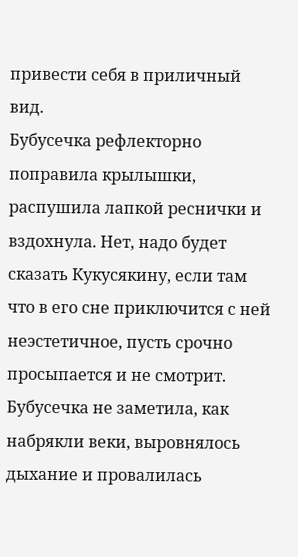привести себя в приличный вид.
Бубусечка рефлекторно поправила крылышки, распушила лапкой реснички и вздохнула. Нет, надо будет сказать Кукусякину, если там что в его сне приключится с ней неэстетичное, пусть срочно просыпается и не смотрит.
Бубусечка не заметила, как набрякли веки, выровнялось дыхание и провалилась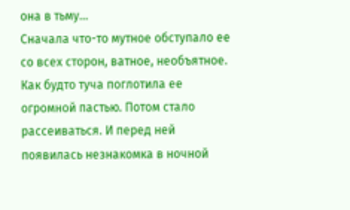она в тьму...
Сначала что-то мутное обступало ее со всех сторон, ватное, необъятное. Как будто туча поглотила ее огромной пастью. Потом стало рассеиваться. И перед ней появилась незнакомка в ночной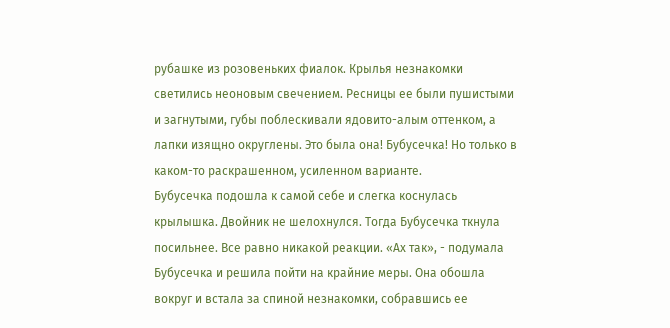рубашке из розовеньких фиалок. Крылья незнакомки светились неоновым свечением. Ресницы ее были пушистыми и загнутыми, губы поблескивали ядовито-алым оттенком, а лапки изящно округлены. Это была она! Бубусечка! Но только в каком-то раскрашенном, усиленном варианте.
Бубусечка подошла к самой себе и слегка коснулась крылышка. Двойник не шелохнулся. Тогда Бубусечка ткнула посильнее. Все равно никакой реакции. «Ах так», - подумала Бубусечка и решила пойти на крайние меры. Она обошла вокруг и встала за спиной незнакомки, собравшись ее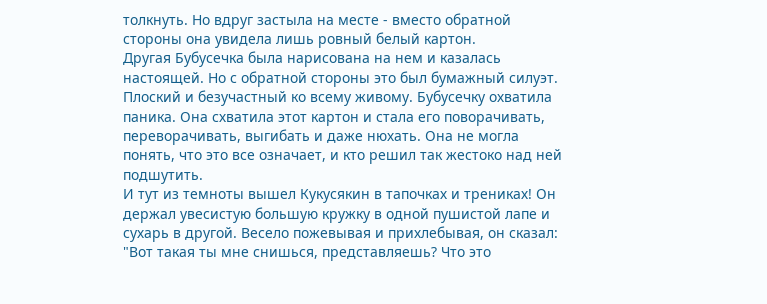толкнуть. Но вдруг застыла на месте - вместо обратной стороны она увидела лишь ровный белый картон.
Другая Бубусечка была нарисована на нем и казалась настоящей. Но с обратной стороны это был бумажный силуэт. Плоский и безучастный ко всему живому. Бубусечку охватила паника. Она схватила этот картон и стала его поворачивать, переворачивать, выгибать и даже нюхать. Она не могла понять, что это все означает, и кто решил так жестоко над ней подшутить.
И тут из темноты вышел Кукусякин в тапочках и трениках! Он держал увесистую большую кружку в одной пушистой лапе и сухарь в другой. Весело пожевывая и прихлебывая, он сказал: "Вот такая ты мне снишься, представляешь? Что это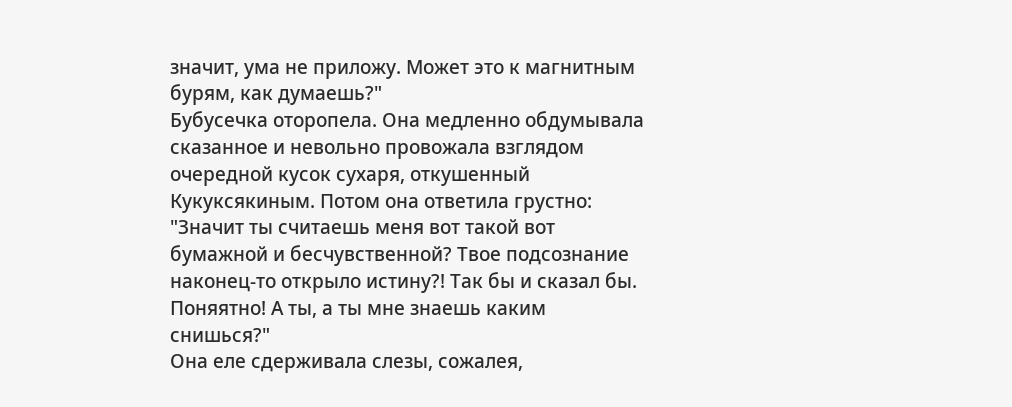значит, ума не приложу. Может это к магнитным бурям, как думаешь?"
Бубусечка оторопела. Она медленно обдумывала сказанное и невольно провожала взглядом очередной кусок сухаря, откушенный Кукуксякиным. Потом она ответила грустно: "Значит ты считаешь меня вот такой вот бумажной и бесчувственной? Твое подсознание наконец-то открыло истину?! Так бы и сказал бы. Поняятно! А ты, а ты мне знаешь каким снишься?"
Она еле сдерживала слезы, сожалея,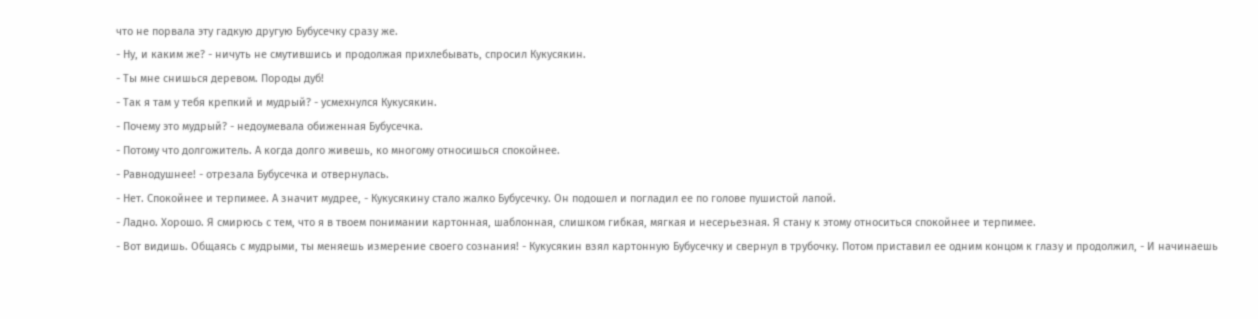что не порвала эту гадкую другую Бубусечку сразу же.
- Ну, и каким же? - ничуть не смутившись и продолжая прихлебывать, спросил Кукусякин.
- Ты мне снишься деревом. Породы дуб!
- Так я там у тебя крепкий и мудрый? - усмехнулся Кукусякин.
- Почему это мудрый? - недоумевала обиженная Бубусечка.
- Потому что долгожитель. А когда долго живешь, ко многому относишься спокойнее.
- Равнодушнее! - отрезала Бубусечка и отвернулась.
- Нет. Спокойнее и терпимее. А значит мудрее, - Кукусякину стало жалко Бубусечку. Он подошел и погладил ее по голове пушистой лапой.
- Ладно. Хорошо. Я смирюсь с тем, что я в твоем понимании картонная, шаблонная, слишком гибкая, мягкая и несерьезная. Я стану к этому относиться спокойнее и терпимее.
- Вот видишь. Общаясь с мудрыми, ты меняешь измерение своего сознания! - Кукусякин взял картонную Бубусечку и свернул в трубочку. Потом приставил ее одним концом к глазу и продолжил, - И начинаешь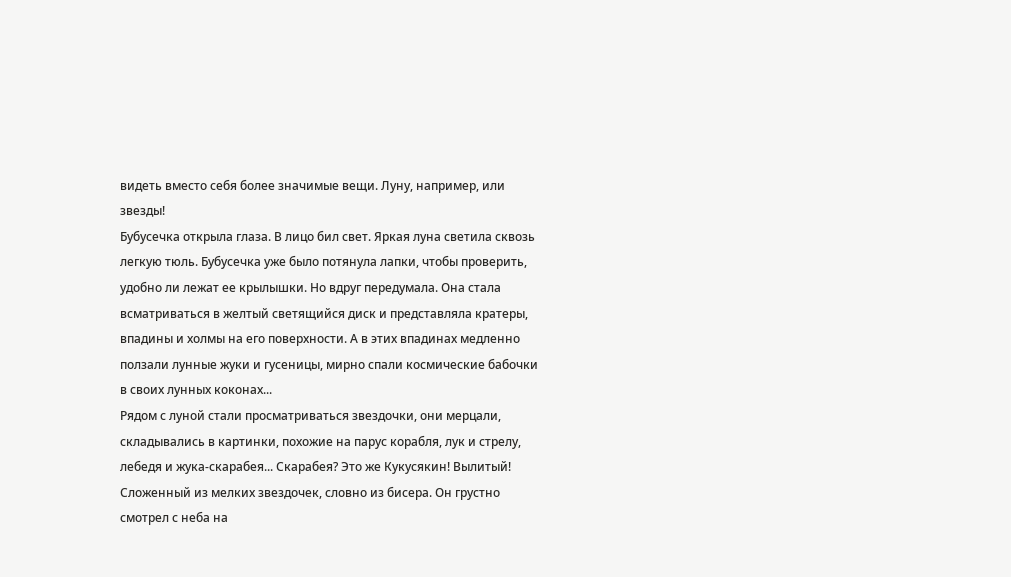видеть вместо себя более значимые вещи. Луну, например, или звезды!
Бубусечка открыла глаза. В лицо бил свет. Яркая луна светила сквозь легкую тюль. Бубусечка уже было потянула лапки, чтобы проверить, удобно ли лежат ее крылышки. Но вдруг передумала. Она стала всматриваться в желтый светящийся диск и представляла кратеры, впадины и холмы на его поверхности. А в этих впадинах медленно ползали лунные жуки и гусеницы, мирно спали космические бабочки в своих лунных коконах...
Рядом с луной стали просматриваться звездочки, они мерцали, складывались в картинки, похожие на парус корабля, лук и стрелу, лебедя и жука-скарабея... Скарабея? Это же Кукусякин! Вылитый! Сложенный из мелких звездочек, словно из бисера. Он грустно смотрел с неба на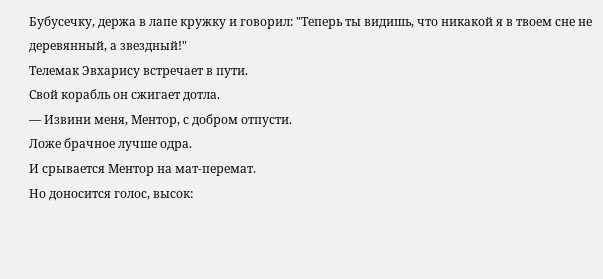Бубусечку, держа в лапе кружку и говорил: "Теперь ты видишь, что никакой я в твоем сне не деревянный, а звездный!"
Телемак Эвхарису встречает в пути.
Свой корабль он сжигает дотла.
— Извини меня, Ментор, с добром отпусти.
Ложе брачное лучше одра.
И срывается Ментор на мат-перемат.
Но доносится голос, высок: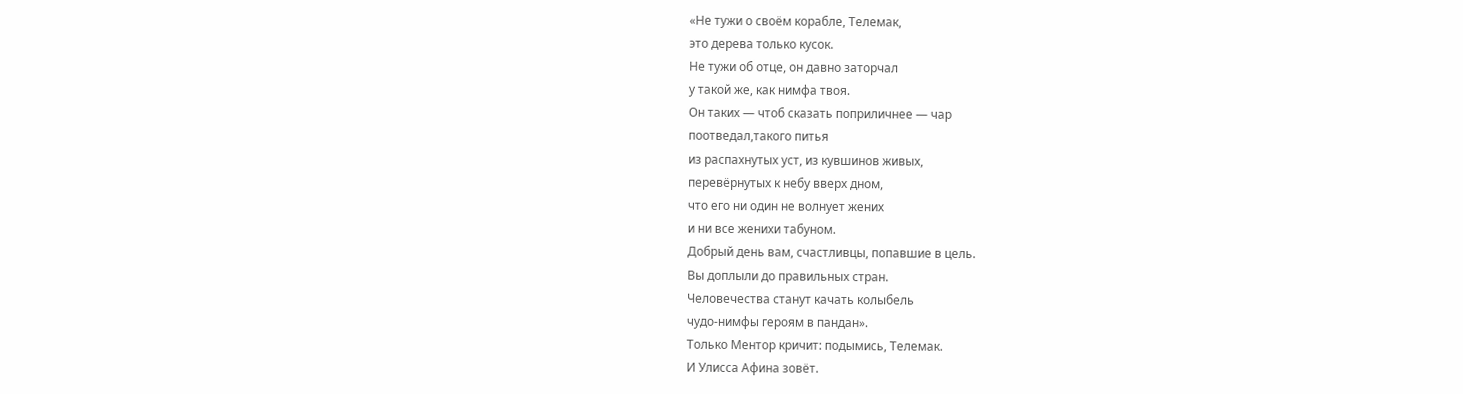«Не тужи о своём корабле, Телемак,
это дерева только кусок.
Не тужи об отце, он давно заторчал
у такой же, как нимфа твоя.
Он таких — чтоб сказать поприличнее — чар
поотведал,такого питья
из распахнутых уст, из кувшинов живых,
перевёрнутых к небу вверх дном,
что его ни один не волнует жених
и ни все женихи табуном.
Добрый день вам, счастливцы, попавшие в цель.
Вы доплыли до правильных стран.
Человечества станут качать колыбель
чудо-нимфы героям в пандан».
Только Ментор кричит: подымись, Телемак.
И Улисса Афина зовёт.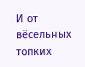И от вёсельных топких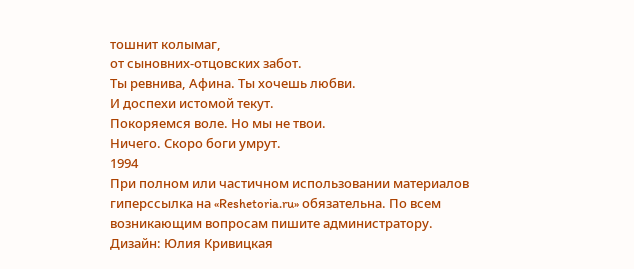тошнит колымаг,
от сыновних-отцовских забот.
Ты ревнива, Афина. Ты хочешь любви.
И доспехи истомой текут.
Покоряемся воле. Но мы не твои.
Ничего. Скоро боги умрут.
1994
При полном или частичном использовании материалов гиперссылка на «Reshetoria.ru» обязательна. По всем возникающим вопросам пишите администратору.
Дизайн: Юлия Кривицкая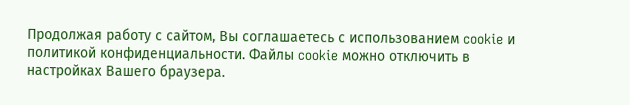Продолжая работу с сайтом, Вы соглашаетесь с использованием cookie и политикой конфиденциальности. Файлы cookie можно отключить в настройках Вашего браузера.